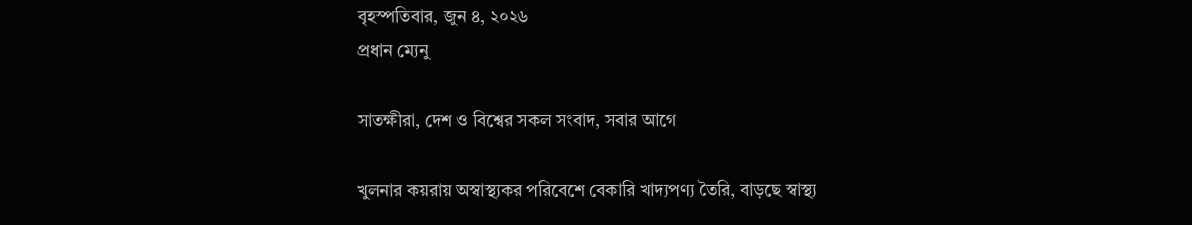বৃহস্পতিবার, জুন ৪, ২০২৬
প্রধান ম্যেনু

সাতক্ষীরা, দেশ ও বিশ্বের সকল সংবাদ, সবার আগে

খুলনার কয়রায় অস্বাস্থ্যকর পরিবেশে বেকারি খাদ্যপণ্য তৈরি, বাড়ছে স্বাস্থ্য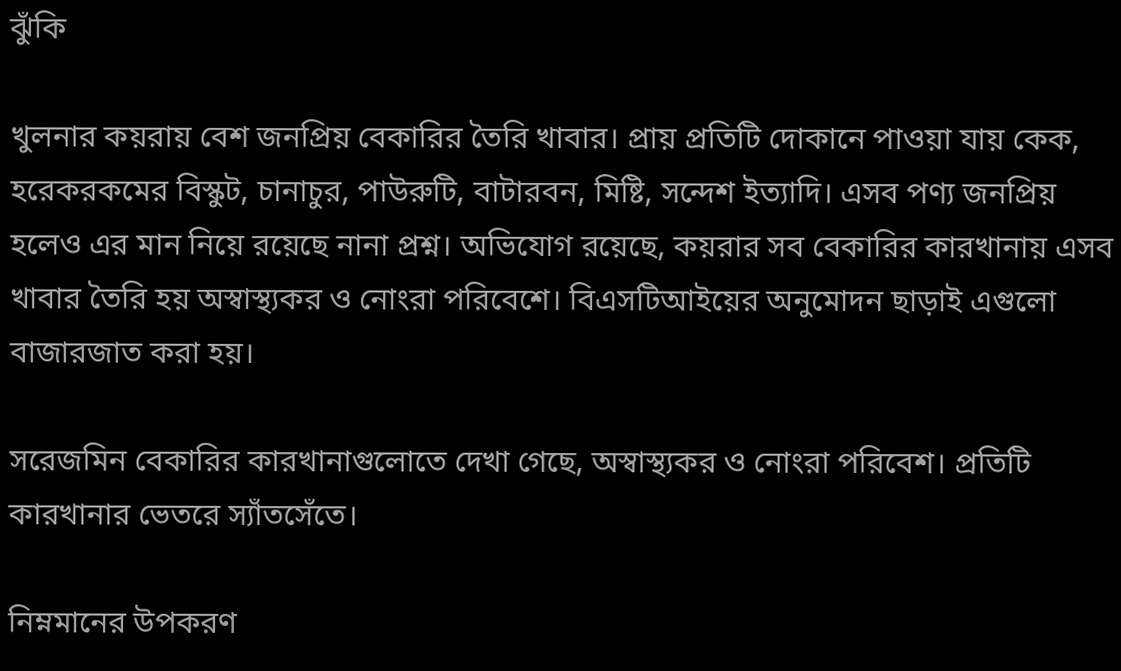ঝুঁকি

খুলনার কয়রায় বেশ জনপ্রিয় বেকারির তৈরি খাবার। প্রায় প্রতিটি দোকানে পাওয়া যায় কেক, হরেকরকমের বিস্কুট, চানাচুর, পাউরুটি, বাটারবন, মিষ্টি, সন্দেশ ইত্যাদি। এসব পণ্য জনপ্রিয় হলেও এর মান নিয়ে রয়েছে নানা প্রশ্ন। অভিযোগ রয়েছে, কয়রার সব বেকারির কারখানায় এসব খাবার তৈরি হয় অস্বাস্থ্যকর ও নোংরা পরিবেশে। বিএসটিআইয়ের অনুমোদন ছাড়াই এগুলো বাজারজাত করা হয়।

সরেজমিন বেকারির কারখানাগুলোতে দেখা গেছে, অস্বাস্থ্যকর ও নোংরা পরিবেশ। প্রতিটি কারখানার ভেতরে স্যাঁতসেঁতে।

নিম্নমানের উপকরণ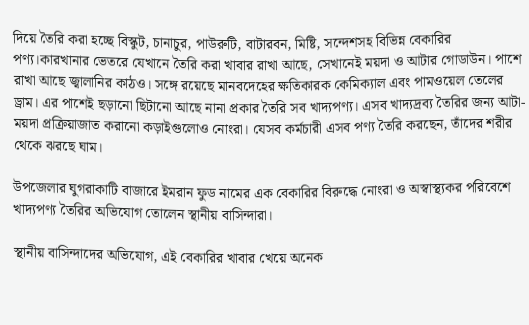দিয়ে তৈরি করা হচ্ছে বিস্কুট, চানাচুর, পাউরুটি, বাটারবন, মিষ্টি, সন্দেশসহ বিভিন্ন বেকারির পণ্য।কারখানার ভেতরে যেখানে তৈরি করা খাবার রাখা আছে, সেখানেই ময়দা ও আটার গোডাউন। পাশে রাখা আছে জ্বালানির কাঠও। সঙ্গে রয়েছে মানবদেহের ক্ষতিকারক কেমিক্যাল এবং পামওয়েল তেলের ড্রাম। এর পাশেই ছড়ানো ছিটানো আছে নানা প্রকার তৈরি সব খাদ্যপণ্য। এসব খাদ্যদ্রব্য তৈরির জন্য আটা-ময়দা প্রক্রিয়াজাত করানো কড়াইগুলোও নোংরা। যেসব কর্মচারী এসব পণ্য তৈরি করছেন, তাঁদের শরীর থেকে ঝরছে ঘাম।

উপজেলার ঘুগরাকাটি বাজারে ইমরান ফুড নামের এক বেকারির বিরুদ্ধে নোংরা ও অস্বাস্থ্যকর পরিবেশে খাদ্যপণ্য তৈরির অভিযোগ তোলেন স্থানীয় বাসিন্দারা।

স্থানীয় বাসিন্দাদের অভিযোগ, এই বেকারির খাবার খেয়ে অনেক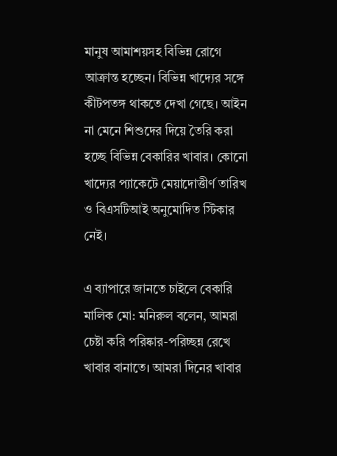মানুষ আমাশয়সহ বিভিন্ন রোগে আক্রান্ত হচ্ছেন। বিভিন্ন খাদ্যের সঙ্গে কীটপতঙ্গ থাকতে দেখা গেছে। আইন না মেনে শিশুদের দিয়ে তৈরি করা হচ্ছে বিভিন্ন বেকারির খাবার। কোনো খাদ্যের প্যাকেটে মেয়াদোত্তীর্ণ তারিখ ও বিএসটিআই অনুমোদিত স্টিকার নেই।

এ ব্যাপারে জানতে চাইলে বেকারি মালিক মো: মনিরুল বলেন, আমরা চেষ্টা করি পরিষ্কার-পরিচ্ছন্ন রেখে খাবার বানাতে। আমরা দিনের খাবার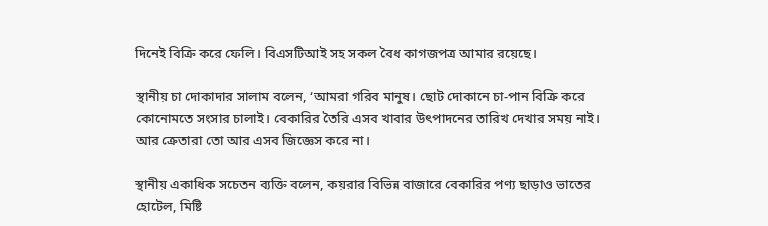দিনেই বিক্রি করে ফেলি। বিএসটিআই সহ সকল বৈধ কাগজপত্র আমার রয়েছে।

স্থানীয় চা দোকাদার সালাম বলেন, ‘আমরা গরিব মানুষ। ছোট দোকানে চা-পান বিক্রি করে কোনোমতে সংসার চালাই। বেকারির তৈরি এসব খাবার উৎপাদনের তারিখ দেখার সময় নাই। আর ক্রেতারা তো আর এসব জিজ্ঞেস করে না।

স্থানীয় একাধিক সচেতন ব্যক্তি বলেন, কয়রার বিভিন্ন বাজারে বেকারির পণ্য ছাড়াও ভাতের হোটেল, মিষ্টি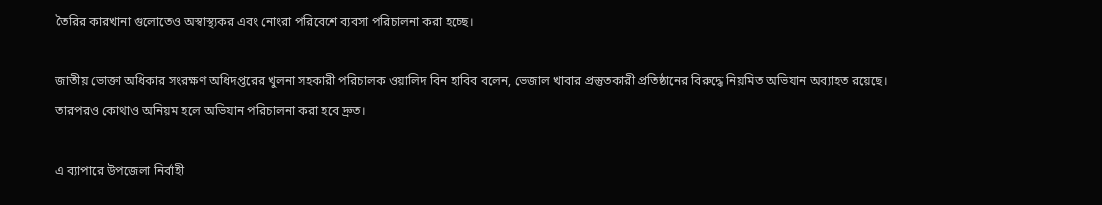তৈরির কারখানা গুলোতেও অস্বাস্থ্যকর এবং নোংরা পরিবেশে ব্যবসা পরিচালনা করা হচ্ছে।

জাতীয় ভোক্তা অধিকার সংরক্ষণ অধিদপ্তরের খুলনা সহকারী পরিচালক ওয়ালিদ বিন হাবিব বলেন, ভেজাল খাবার প্রস্তুতকারী প্রতিষ্ঠানের বিরুদ্ধে নিয়মিত অভিযান অব্যাহত রয়েছে। তারপরও কোথাও অনিয়ম হলে অভিযান পরিচালনা করা হবে দ্রুত।

এ ব্যাপারে উপজেলা নির্বাহী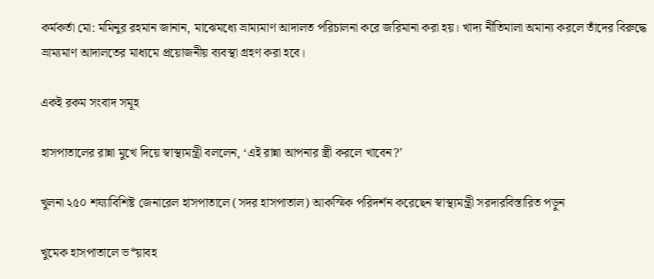কর্মকর্তা মো: মমিনুর রহমান জানান, মাঝেমধ্যে ভ্রাম্যমাণ আদালত পরিচালনা করে জরিমানা করা হয়। খাদ্য নীতিমালা অমান্য করলে তাঁদের বিরুদ্ধে ভ্রাম্যমাণ আদালতের মাধ্যমে প্রয়োজনীয় ব্যবস্থা গ্রহণ করা হবে।

একই রকম সংবাদ সমূহ

হাসপাতালের রান্না মুখে দিয়ে স্বাস্থ্যমন্ত্রী বললেন, ‘এই রান্না আপনার স্ত্রী করলে খাবেন?’

খুলনা ২৫০ শয্যাবিশিষ্ট জেনারেল হাসপাতালে (সদর হাসপাতাল) আকস্মিক পরিদর্শন করেছেন স্বাস্থ্যমন্ত্রী সরদারবিস্তারিত পড়ুন

খুমেক হাসপাতালে ভ*য়াবহ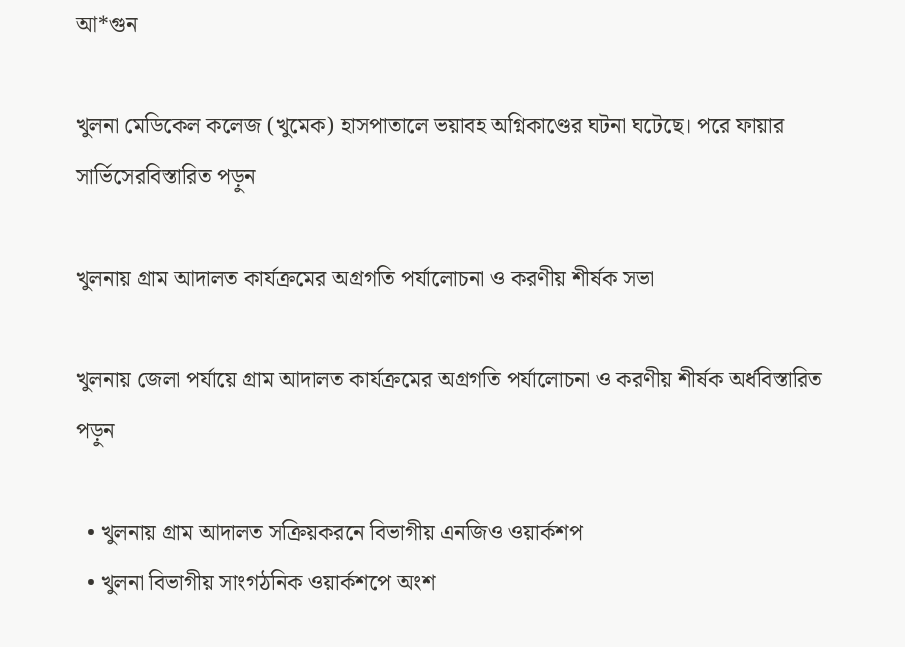আ*গুন

খুলনা মেডিকেল কলেজ (খুমেক) হাসপাতালে ভয়াবহ অগ্নিকাণ্ডের ঘটনা ঘটেছে। পরে ফায়ার সার্ভিসেরবিস্তারিত পড়ুন

খুলনায় গ্রাম আদালত কার্যক্রমের অগ্রগতি পর্যালোচনা ও করণীয় শীর্ষক সভা

খুলনায় জেলা পর্যায়ে গ্রাম আদালত কার্যক্রমের অগ্রগতি পর্যালোচনা ও করণীয় শীর্ষক অর্ধবিস্তারিত পড়ুন

  • খুলনায় গ্রাম আদালত সক্রিয়করনে বিভাগীয় এনজিও ওয়ার্কশপ
  • খুলনা বিভাগীয় সাংগঠনিক ওয়ার্কশপে অংশ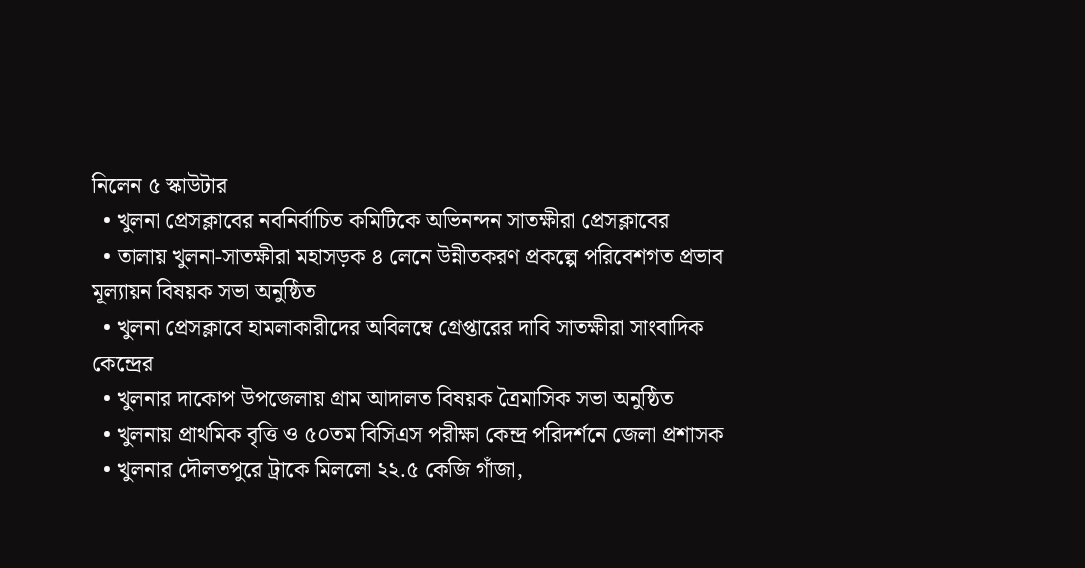নিলেন ৫ স্কাউটার
  • খুলনা প্রেসক্লাবের নবনির্বাচিত কমিটিকে অভিনন্দন সাতক্ষীরা প্রেসক্লাবের
  • তালায় খুলনা-সাতক্ষীরা মহাসড়ক ৪ লেনে উন্নীতকরণ প্রকল্পে পরিবেশগত প্রভাব মূল্যায়ন বিষয়ক সভা অনুষ্ঠিত
  • খুলনা প্রেসক্লাবে হামলাকারীদের অবিলম্বে গ্রেপ্তারের দাবি সাতক্ষীরা সাংবাদিক কেন্দ্রের
  • খুলনার দাকোপ উপজেলায় গ্রাম আদালত বিষয়ক ত্রৈমাসিক সভা অনুষ্ঠিত
  • খুলনায় প্রাথমিক বৃত্তি ও ৫০তম বিসিএস পরীক্ষা কেন্দ্র পরিদর্শনে জেলা প্রশাসক
  • খুলনার দৌলতপুরে ট্রাকে মিললো ২২.৫ কেজি গাঁজা,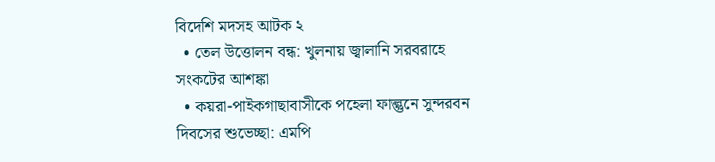বিদেশি মদসহ আটক ২
  • তেল উত্তোলন বন্ধ: খুলনায় জ্বালানি সরবরাহে সংকটের আশঙ্কা
  • কয়রা-পাইকগাছাবাসীকে পহেলা ফাল্গুনে সুন্দরবন দিবসের শুভেচ্ছা: এমপি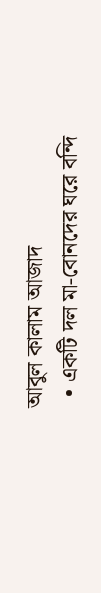আবুল কালাম আজাদ
  • একটি দল মা-বোনদের ঘরে বন্দি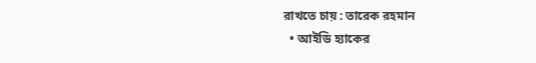রাখতে চায় : তারেক রহমান
  • আইডি হ্যাকের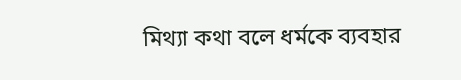মিথ্যা কথা বলে ধর্মকে ব্যবহার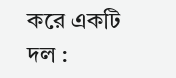করে একটি দল :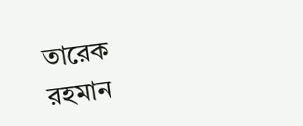তারেক রহমান